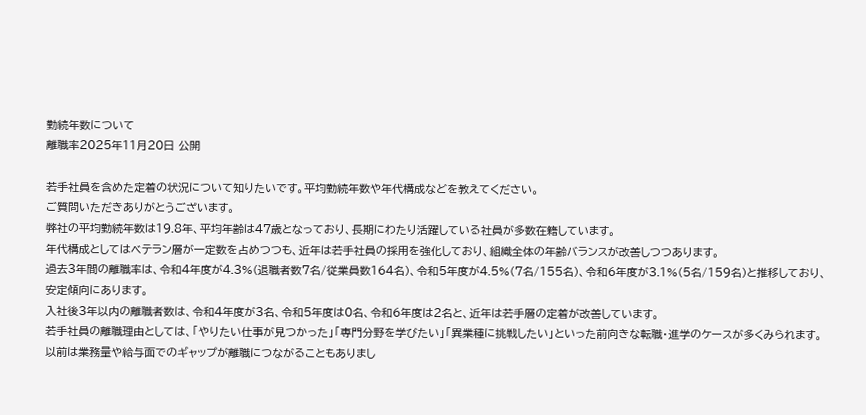勤続年数について
離職率2025年11月20日 公開

若手社員を含めた定着の状況について知りたいです。平均勤続年数や年代構成などを教えてください。
ご質問いただきありがとうございます。
弊社の平均勤続年数は19.8年、平均年齢は47歳となっており、長期にわたり活躍している社員が多数在籍しています。
年代構成としてはベテラン層が一定数を占めつつも、近年は若手社員の採用を強化しており、組織全体の年齢バランスが改善しつつあります。
過去3年間の離職率は、令和4年度が4.3%(退職者数7名/従業員数164名)、令和5年度が4.5%(7名/155名)、令和6年度が3.1%(5名/159名)と推移しており、安定傾向にあります。
入社後3年以内の離職者数は、令和4年度が3名、令和5年度は0名、令和6年度は2名と、近年は若手層の定着が改善しています。
若手社員の離職理由としては、「やりたい仕事が見つかった」「専門分野を学びたい」「異業種に挑戦したい」といった前向きな転職・進学のケースが多くみられます。
以前は業務量や給与面でのギャップが離職につながることもありまし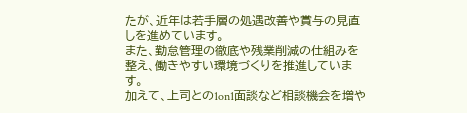たが、近年は若手層の処遇改善や賞与の見直しを進めています。
また、勤怠管理の徹底や残業削減の仕組みを整え、働きやすい環境づくりを推進しています。
加えて、上司との1on1面談など相談機会を増や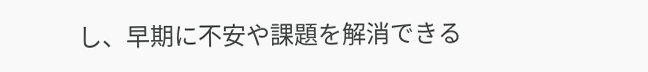し、早期に不安や課題を解消できる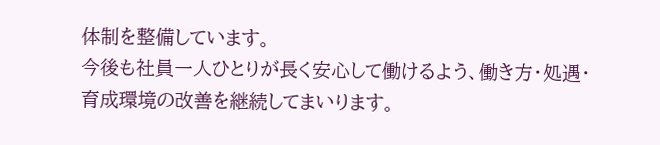体制を整備しています。
今後も社員一人ひとりが長く安心して働けるよう、働き方・処遇・育成環境の改善を継続してまいります。